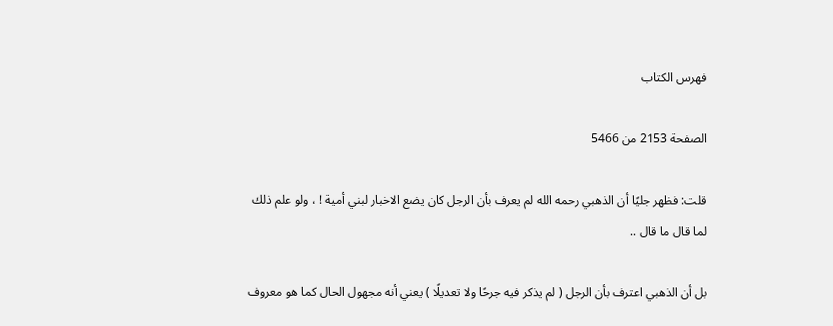فهرس الكتاب

الصفحة 2153 من 5466

قلت: فظهر جليًا أن الذهبي رحمه الله لم يعرف بأن الرجل كان يضع الاخبار لبني أمية ! ، ولو علم ذلك لما قال ما قال ..

بل أن الذهبي اعترف بأن الرجل ( لم يذكر فيه جرحًا ولا تعديلًا ) يعني أنه مجهول الحال كما هو معروف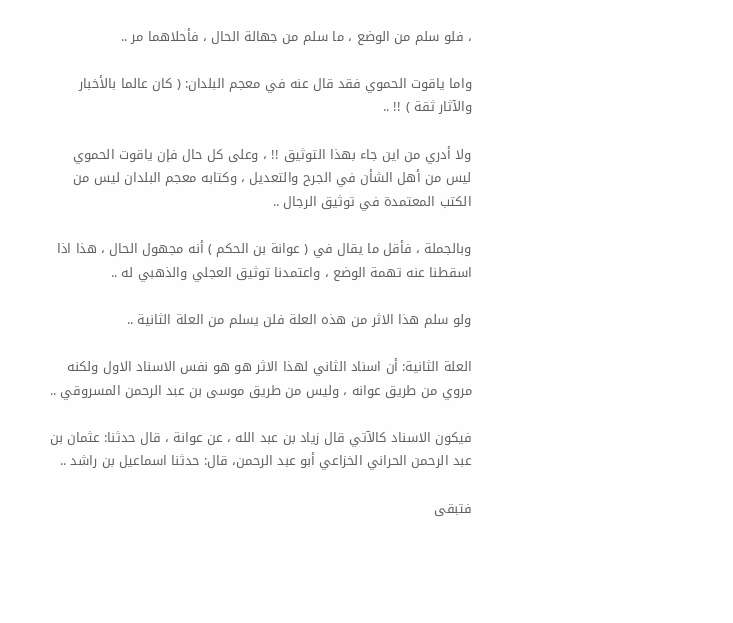، فلو سلم من الوضع ، ما سلم من جهالة الحال ، فأحلاهما مر ..

واما ياقوت الحموي فقد قال عنه في معجم البلدان: ( كان عالما بالأخبار والآثار ثقة ) !! ..

ولا أدري من اين جاء بهذا التوثيق !! ، وعلى كل حال فإن ياقوت الحموي ليس من أهل الشأن في الجرح والتعديل ، وكتابه معجم البلدان ليس من الكتب المعتمدة في توثيق الرجال ..

وبالجملة ، فأقل ما يقال في ( عوانة بن الحكم ) أنه مجهول الحال ، هذا اذا اسقطنا عنه تهمة الوضع ، واعتمدنا توثيق العجلي والذهبي له ..

ولو سلم هذا الاثر من هذه العلة فلن يسلم من العلة الثانية ..

العلة الثانية: أن اسناد الثاني لهذا الاثر هو هو نفس الاسناد الاول ولكنه مروي من طريق عوانه ، وليس من طريق موسى بن عبد الرحمن المسروقي ..

فيكون الاسناد كالآتي قال زياد بن عبد الله ، عن عوانة ، قال حدثنا: عثمان بن عبد الرحمن الحراني الخزاعي أبو عبد الرحمن، قال: حدثنا اسماعيل بن راشد ..

فتبقى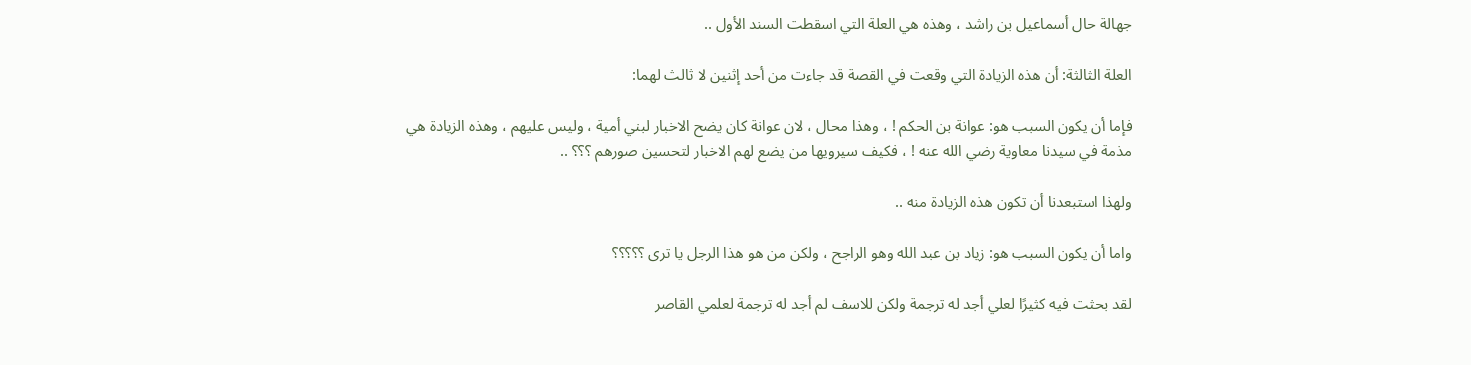جهالة حال أسماعيل بن راشد ، وهذه هي العلة التي اسقطت السند الأول ..

العلة الثالثة: أن هذه الزيادة التي وقعت في القصة قد جاءت من أحد إثنين لا ثالث لهما:

فإما أن يكون السبب هو: عوانة بن الحكم ! ، وهذا محال ، لان عوانة كان يضح الاخبار لبني أمية ، وليس عليهم ، وهذه الزيادة هي مذمة في سيدنا معاوية رضي الله عنه ! ، فكيف سيرويها من يضع لهم الاخبار لتحسين صورهم ؟؟؟ ..

ولهذا استبعدنا أن تكون هذه الزيادة منه ..

واما أن يكون السبب هو: زياد بن عبد الله وهو الراجح ، ولكن من هو هذا الرجل يا ترى ؟؟؟؟؟

لقد بحثت فيه كثيرًا لعلي أجد له ترجمة ولكن للاسف لم أجد له ترجمة لعلمي القاصر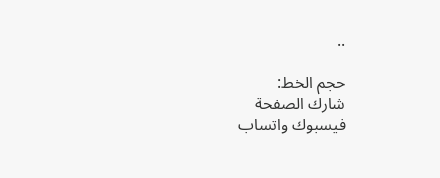..

حجم الخط:
شارك الصفحة
فيسبوك واتساب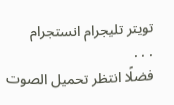تويتر تليجرام انستجرام
. . .
فضلًا انتظر تحميل الصوت